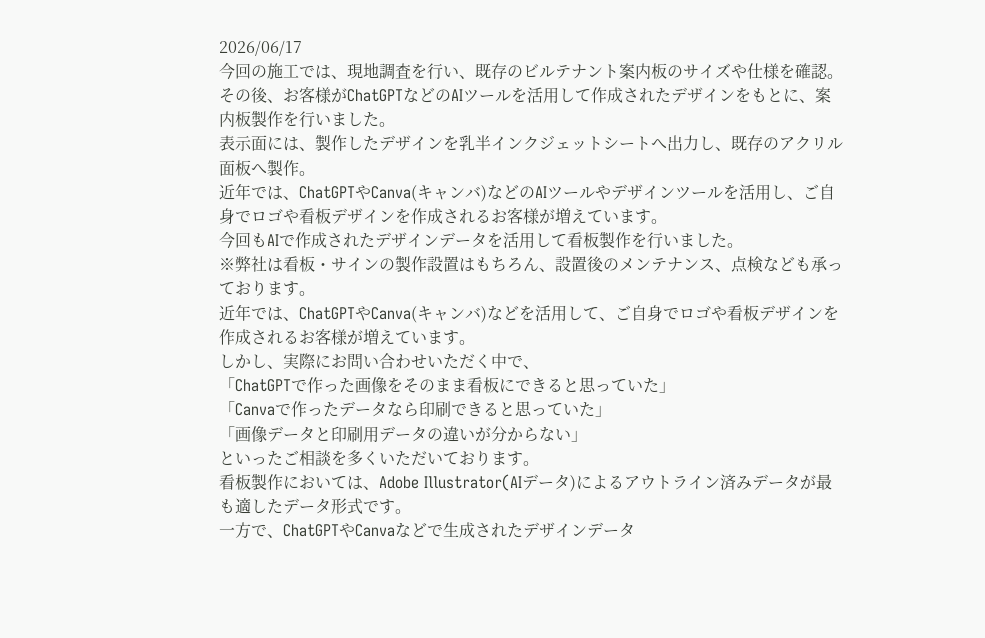2026/06/17
今回の施工では、現地調査を行い、既存のビルテナント案内板のサイズや仕様を確認。
その後、お客様がChatGPTなどのAIツールを活用して作成されたデザインをもとに、案内板製作を行いました。
表示面には、製作したデザインを乳半インクジェットシートへ出力し、既存のアクリル面板へ製作。
近年では、ChatGPTやCanva(キャンバ)などのAIツールやデザインツールを活用し、ご自身でロゴや看板デザインを作成されるお客様が増えています。
今回もAIで作成されたデザインデータを活用して看板製作を行いました。
※弊社は看板・サインの製作設置はもちろん、設置後のメンテナンス、点検なども承っております。
近年では、ChatGPTやCanva(キャンバ)などを活用して、ご自身でロゴや看板デザインを作成されるお客様が増えています。
しかし、実際にお問い合わせいただく中で、
「ChatGPTで作った画像をそのまま看板にできると思っていた」
「Canvaで作ったデータなら印刷できると思っていた」
「画像データと印刷用データの違いが分からない」
といったご相談を多くいただいております。
看板製作においては、Adobe Illustrator(AIデータ)によるアウトライン済みデータが最も適したデータ形式です。
一方で、ChatGPTやCanvaなどで生成されたデザインデータ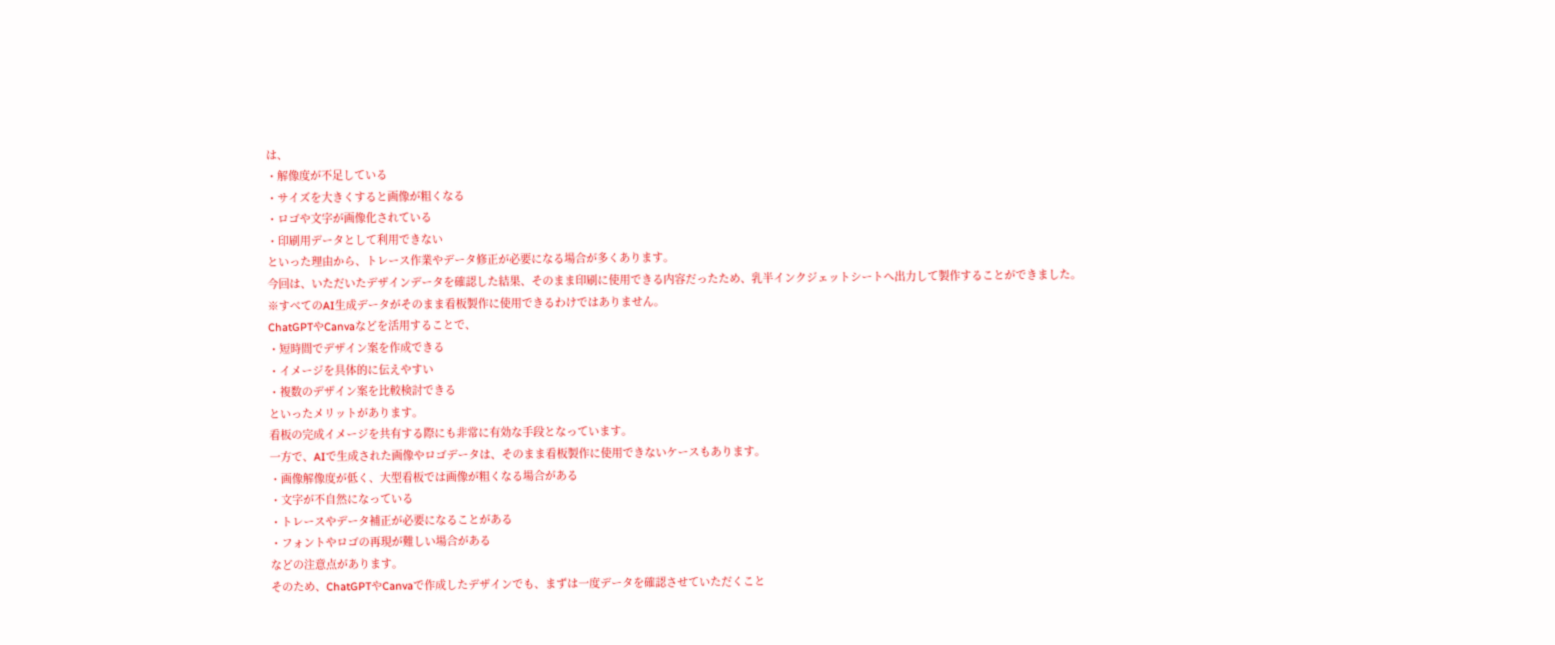は、
・解像度が不足している
・サイズを大きくすると画像が粗くなる
・ロゴや文字が画像化されている
・印刷用データとして利用できない
といった理由から、トレース作業やデータ修正が必要になる場合が多くあります。
今回は、いただいたデザインデータを確認した結果、そのまま印刷に使用できる内容だったため、乳半インクジェットシートへ出力して製作することができました。
※すべてのAI生成データがそのまま看板製作に使用できるわけではありません。
ChatGPTやCanvaなどを活用することで、
・短時間でデザイン案を作成できる
・イメージを具体的に伝えやすい
・複数のデザイン案を比較検討できる
といったメリットがあります。
看板の完成イメージを共有する際にも非常に有効な手段となっています。
一方で、AIで生成された画像やロゴデータは、そのまま看板製作に使用できないケースもあります。
・画像解像度が低く、大型看板では画像が粗くなる場合がある
・文字が不自然になっている
・トレースやデータ補正が必要になることがある
・フォントやロゴの再現が難しい場合がある
などの注意点があります。
そのため、ChatGPTやCanvaで作成したデザインでも、まずは一度データを確認させていただくこと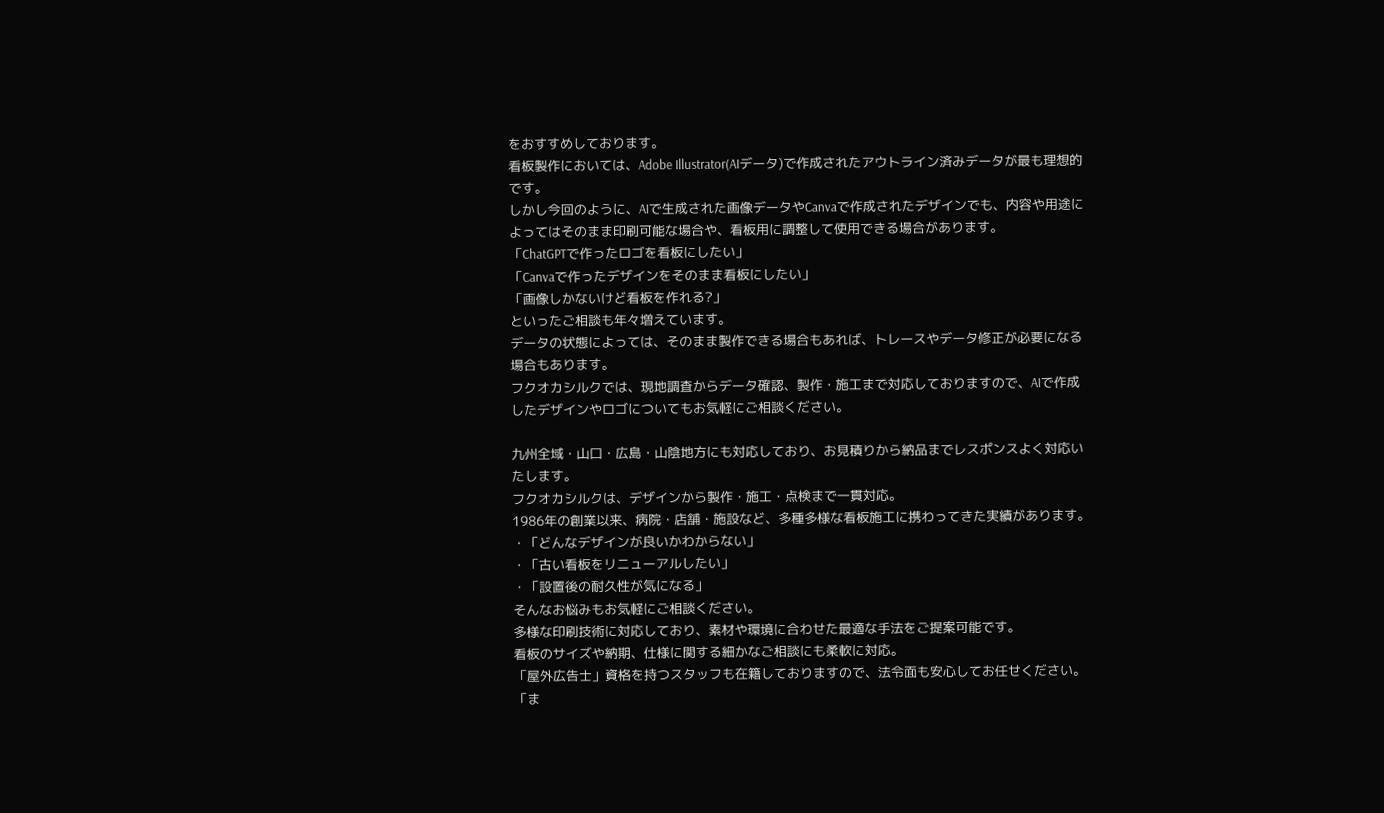をおすすめしております。
看板製作においては、Adobe Illustrator(AIデータ)で作成されたアウトライン済みデータが最も理想的です。
しかし今回のように、AIで生成された画像データやCanvaで作成されたデザインでも、内容や用途によってはそのまま印刷可能な場合や、看板用に調整して使用できる場合があります。
「ChatGPTで作ったロゴを看板にしたい」
「Canvaで作ったデザインをそのまま看板にしたい」
「画像しかないけど看板を作れる?」
といったご相談も年々増えています。
データの状態によっては、そのまま製作できる場合もあれば、トレースやデータ修正が必要になる場合もあります。
フクオカシルクでは、現地調査からデータ確認、製作・施工まで対応しておりますので、AIで作成したデザインやロゴについてもお気軽にご相談ください。

九州全域・山口・広島・山陰地方にも対応しており、お見積りから納品までレスポンスよく対応いたします。
フクオカシルクは、デザインから製作・施工・点検まで一貫対応。
1986年の創業以来、病院・店舗・施設など、多種多様な看板施工に携わってきた実績があります。
・「どんなデザインが良いかわからない」
・「古い看板をリニューアルしたい」
・「設置後の耐久性が気になる」
そんなお悩みもお気軽にご相談ください。
多様な印刷技術に対応しており、素材や環境に合わせた最適な手法をご提案可能です。
看板のサイズや納期、仕様に関する細かなご相談にも柔軟に対応。
「屋外広告士」資格を持つスタッフも在籍しておりますので、法令面も安心してお任せください。
「ま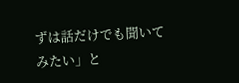ずは話だけでも聞いてみたい」と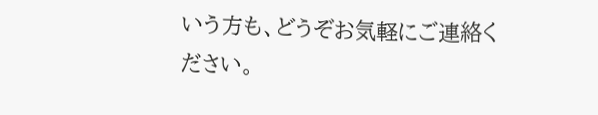いう方も、どうぞお気軽にご連絡ください。